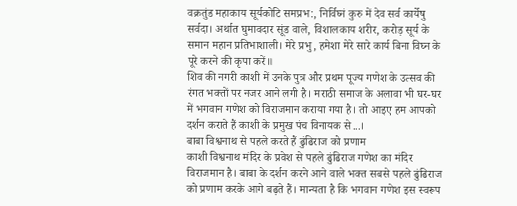वक्रतुंड महाकाय सूर्यकोटि समप्रभ:, निर्विघ्नं कुरु में देव सर्व कार्येषु सर्वदा। अर्थात घुमावदार सूंड वाले, विशालकाय शरीर, करोड़ सूर्य के समान महान प्रतिभाशाली। मेरे प्रभु, हमेशा मेरे सारे कार्य बिना विघ्न के पूरे करने की कृपा करें॥
शिव की नगरी काशी में उनके पुत्र और प्रथम पूज्य गणेश के उत्सव की रंगत भक्तों पर नजर आने लगी है। मराठी समाज के अलावा भी घर-घर में भगवान गणेश को विराजमान कराया गया है। तो आइए हम आपको दर्शन कराते हैं काशी के प्रमुख पंच विनायक से...।
बाबा विश्वनाथ से पहले करते हैं ढुंढिराज को प्रणाम
काशी विश्वनाथ मंदिर के प्रवेश से पहले ढुंढिराज गणेश का मंदिर विराजमान है। बाबा के दर्शन करने आने वाले भक्त सबसे पहले ढुंढिराज को प्रणाम करके आगे बढ़ते हैं। मान्यता है कि भगवान गणेश इस स्वरूप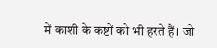में काशी के कष्टों को भी हरते हैं। जो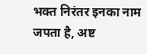भक्त निरंतर इनका नाम जपता है, अष्ट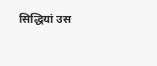सिद्धियां उस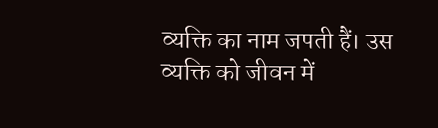व्यक्ति का नाम जपती हैं। उस व्यक्ति को जीवन में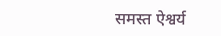समस्त ऐश्वर्य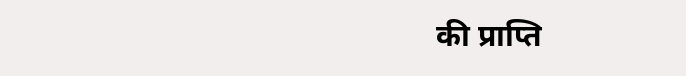की प्राप्ति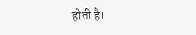होती है।